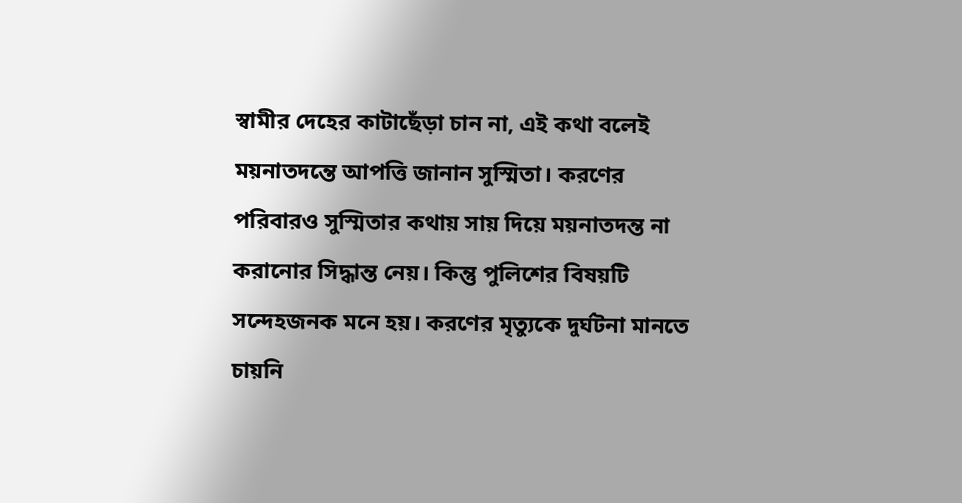স্বামীর দেহের কাটাছেঁড়া চান না, এই কথা বলেই ময়নাতদন্তে আপত্তি জানান সুস্মিতা। করণের পরিবারও সুস্মিতার কথায় সায় দিয়ে ময়নাতদন্ত না করানোর সিদ্ধান্ত নেয়। কিন্তু পুলিশের বিষয়টি সন্দেহজনক মনে হয়। করণের মৃত্যুকে দুর্ঘটনা মানতে চায়নি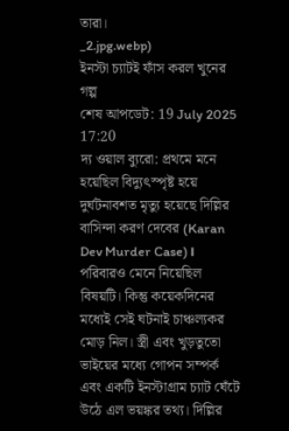তারা।
_2.jpg.webp)
ইনস্টা চ্যাটই ফাঁস করল খুনের গল্প
শেষ আপডেট: 19 July 2025 17:20
দ্য ওয়াল ব্যুরো: প্রথমে মনে হয়েছিল বিদ্যুৎস্পৃষ্ট হয়ে দুর্ঘটনাবশত মৃত্যু হয়েছে দিল্লির বাসিন্দা করণ দেবের (Karan Dev Murder Case)। পরিবারও মেনে নিয়েছিল বিষয়টি। কিন্তু কয়েকদিনের মধ্যেই সেই ঘটনাই চাঞ্চল্যকর মোড় নিল। স্ত্রী এবং খুড়তুতো ভাইয়ের মধ্যে গোপন সম্পর্ক এবং একটি ইনস্টাগ্রাম চ্যাট ঘেঁটে উঠে এল ভয়ঙ্কর তথ্য। দিল্লির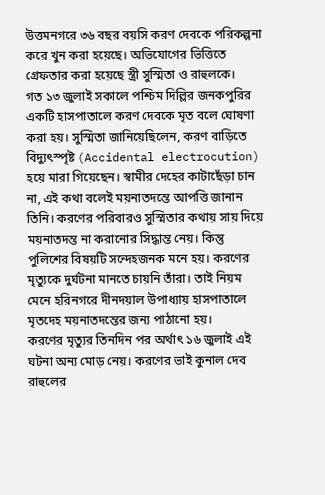উত্তমনগরে ৩৬ বছর বয়সি করণ দেবকে পরিকল্পনা করে খুন করা হয়েছে। অভিযোগের ভিত্তিতে গ্রেফতার করা হয়েছে স্ত্রী সুস্মিতা ও রাহুলকে।
গত ১৩ জুলাই সকালে পশ্চিম দিল্লির জনকপুরির একটি হাসপাতালে করণ দেবকে মৃত বলে ঘোষণা করা হয়। সুস্মিতা জানিয়েছিলেন, করণ বাড়িতে বিদ্যুৎস্পৃষ্ট (Accidental electrocution) হয়ে মারা গিয়েছেন। স্বামীর দেহের কাটাছেঁড়া চান না, এই কথা বলেই ময়নাতদন্তে আপত্তি জানান তিনি। করণের পরিবারও সুস্মিতার কথায় সায় দিয়ে ময়নাতদন্ত না করানোর সিদ্ধান্ত নেয়। কিন্তু পুলিশের বিষয়টি সন্দেহজনক মনে হয়। করণের মৃত্যুকে দুর্ঘটনা মানতে চায়নি তাঁরা। তাই নিয়ম মেনে হরিনগরে দীনদয়াল উপাধ্যায় হাসপাতালে মৃতদেহ ময়নাতদন্তের জন্য পাঠানো হয়।
করণের মৃত্যুর তিনদিন পর অর্থাৎ ১৬ জুলাই এই ঘটনা অন্য মোড় নেয়। করণের ভাই কুনাল দেব রাহুলের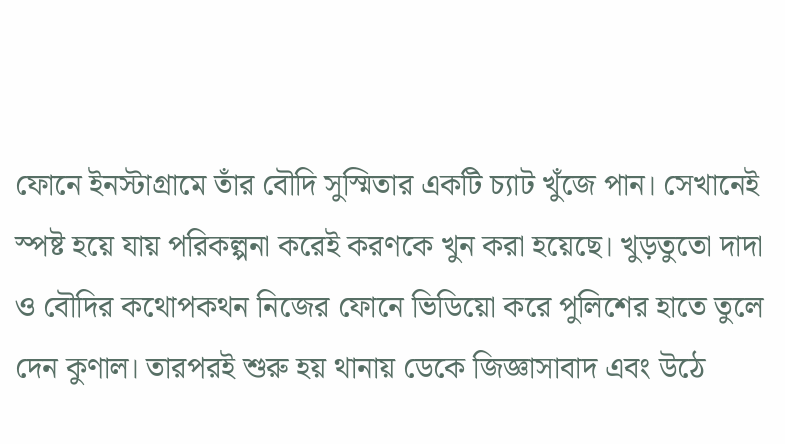ফোনে ইনস্টাগ্রামে তাঁর বৌদি সুস্মিতার একটি চ্যাট খুঁজে পান। সেখানেই স্পষ্ট হয়ে যায় পরিকল্পনা করেই করণকে খুন করা হয়েছে। খুড়তুতো দাদা ও বৌদির কথোপকথন নিজের ফোনে ভিডিয়ো করে পুলিশের হাতে তুলে দেন কুণাল। তারপরই শুরু হয় থানায় ডেকে জিজ্ঞাসাবাদ এবং উঠে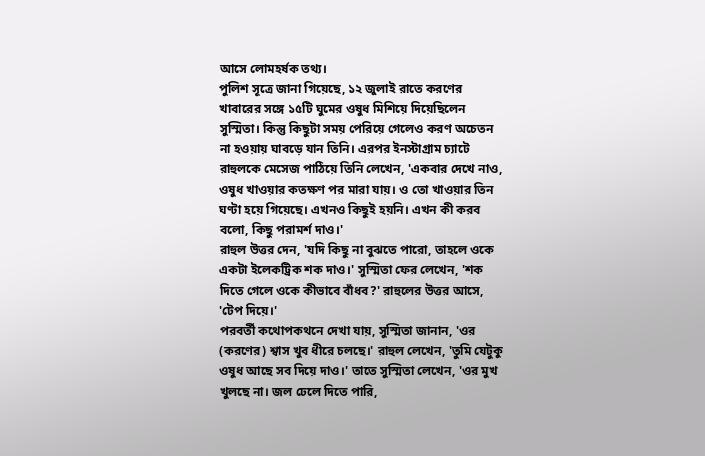আসে লোমহর্ষক তথ্য।
পুলিশ সূত্রে জানা গিয়েছে, ১২ জুলাই রাতে করণের খাবারের সঙ্গে ১৫টি ঘুমের ওষুধ মিশিয়ে দিয়েছিলেন সুস্মিতা। কিন্তু কিছুটা সময় পেরিয়ে গেলেও করণ অচেতন না হওয়ায় ঘাবড়ে যান তিনি। এরপর ইনস্টাগ্রাম চ্যাটে রাহুলকে মেসেজ পাঠিয়ে তিনি লেখেন, 'একবার দেখে নাও, ওষুধ খাওয়ার কতক্ষণ পর মারা যায়। ও তো খাওয়ার তিন ঘণ্টা হয়ে গিয়েছে। এখনও কিছুই হয়নি। এখন কী করব বলো, কিছু পরামর্শ দাও।'
রাহুল উত্তর দেন, 'যদি কিছু না বুঝতে পারো, তাহলে ওকে একটা ইলেকট্রিক শক দাও।' সুস্মিতা ফের লেখেন, 'শক দিতে গেলে ওকে কীভাবে বাঁধব?' রাহুলের উত্তর আসে, 'টেপ দিয়ে।'
পরবর্তী কথোপকথনে দেখা যায়, সুস্মিতা জানান, 'ওর (করণের) শ্বাস খুব ধীরে চলছে।' রাহুল লেখেন, 'তুমি যেটুকু ওষুধ আছে সব দিয়ে দাও।' তাতে সুস্মিতা লেখেন, 'ওর মুখ খুলছে না। জল ঢেলে দিতে পারি,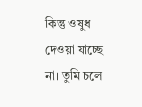কিন্তু ওষুধ দেওয়া যাচ্ছে না। তুমি চলে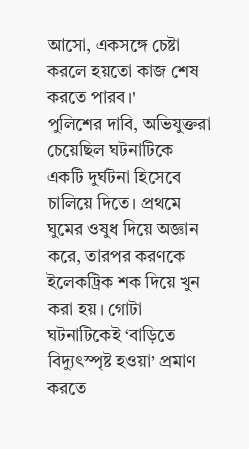আসো, একসঙ্গে চেষ্টা করলে হয়তো কাজ শেষ করতে পারব।'
পুলিশের দাবি, অভিযুক্তরা চেয়েছিল ঘটনাটিকে একটি দুর্ঘটনা হিসেবে চালিয়ে দিতে। প্রথমে ঘুমের ওষুধ দিয়ে অজ্ঞান করে, তারপর করণকে ইলেকট্রিক শক দিয়ে খুন করা হয়। গোটা ঘটনাটিকেই ‘বাড়িতে বিদ্যুৎস্পৃষ্ট হওয়া’ প্রমাণ করতে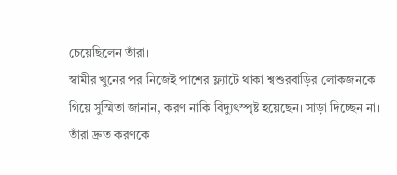চেয়েছিলেন তাঁরা।
স্বামীর খুনের পর নিজেই পাশের ফ্ল্যাটে থাকা শ্বশুরবাড়ির লোকজনকে গিয়ে সুস্মিতা জানান, করণ নাকি বিদ্যুৎস্পৃষ্ট হয়েছেন। সাড়া দিচ্ছেন না। তাঁরা দ্রুত করণকে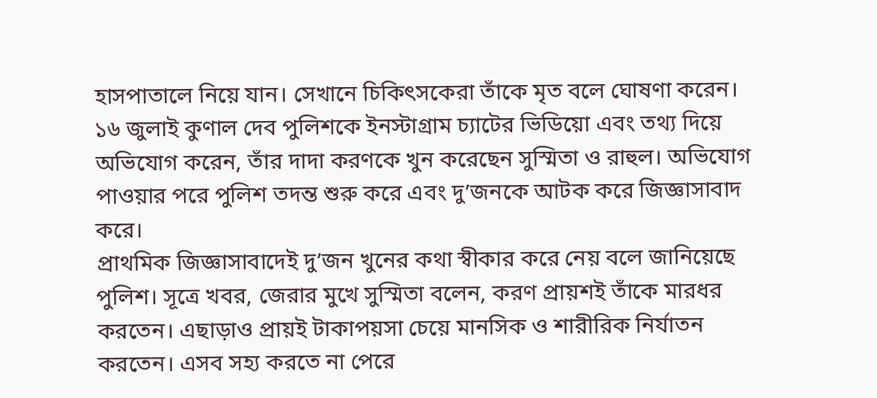হাসপাতালে নিয়ে যান। সেখানে চিকিৎসকেরা তাঁকে মৃত বলে ঘোষণা করেন।
১৬ জুলাই কুণাল দেব পুলিশকে ইনস্টাগ্রাম চ্যাটের ভিডিয়ো এবং তথ্য দিয়ে অভিযোগ করেন, তাঁর দাদা করণকে খুন করেছেন সুস্মিতা ও রাহুল। অভিযোগ পাওয়ার পরে পুলিশ তদন্ত শুরু করে এবং দু’জনকে আটক করে জিজ্ঞাসাবাদ করে।
প্রাথমিক জিজ্ঞাসাবাদেই দু’জন খুনের কথা স্বীকার করে নেয় বলে জানিয়েছে পুলিশ। সূত্রে খবর, জেরার মুখে সুস্মিতা বলেন, করণ প্রায়শই তাঁকে মারধর করতেন। এছাড়াও প্রায়ই টাকাপয়সা চেয়ে মানসিক ও শারীরিক নির্যাতন করতেন। এসব সহ্য করতে না পেরে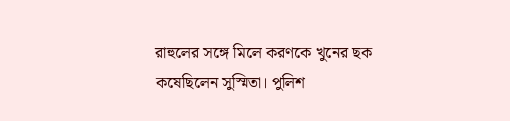রাহুলের সঙ্গে মিলে করণকে খুনের ছক কষেছিলেন সুস্মিতা। পুলিশ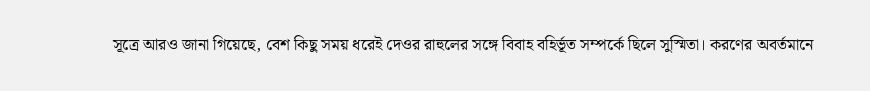সূত্রে আরও জানা গিয়েছে, বেশ কিছু সময় ধরেই দেওর রাহুলের সঙ্গে বিবাহ বহির্ভূত সম্পর্কে ছিলে সুস্মিতা। করণের অবর্তমানে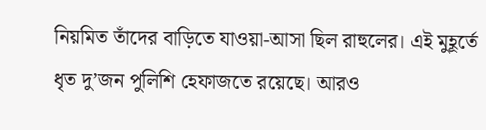নিয়মিত তাঁদের বাড়িতে যাওয়া-আসা ছিল রাহুলের। এই মুহূর্তে ধৃত দু’জন পুলিশি হেফাজতে রয়েছে। আরও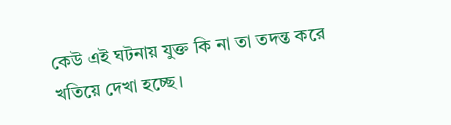কেউ এই ঘটনায় যুক্ত কি না তা তদন্ত করে খতিয়ে দেখা হচ্ছে।